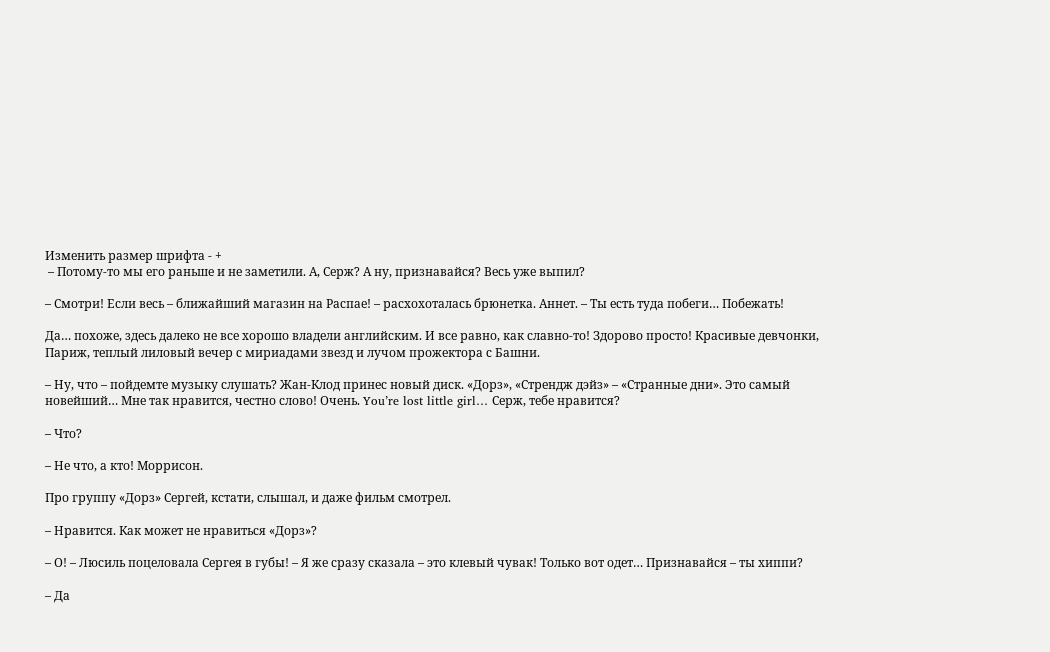Изменить размер шрифта - +
 – Потому-то мы его раньше и не заметили. А, Серж? А ну, признавайся? Весь уже выпил?

– Смотри! Если весь – ближайший магазин на Распае! – расхохоталась брюнетка. Аннет. – Ты есть туда побеги… Побежать!

Да… похоже, здесь далеко не все хорошо владели английским. И все равно, как славно-то! Здорово просто! Красивые девчонки, Париж, теплый лиловый вечер с мириадами звезд и лучом прожектора с Башни.

– Ну, что – пойдемте музыку слушать? Жан-Клод принес новый диск. «Дорз», «Стрендж дэйз» – «Странные дни». Это самый новейший… Мне так нравится, честно слово! Очень. You’re lost little girl… Серж, тебе нравится?

– Что?

– Не что, а кто! Моррисон.

Про группу «Дорз» Сергей, кстати, слышал, и даже фильм смотрел.

– Нравится. Как может не нравиться «Дорз»?

– О! – Люсиль поцеловала Сергея в губы! – Я же сразу сказала – это клевый чувак! Только вот одет… Признавайся – ты хиппи?

– Да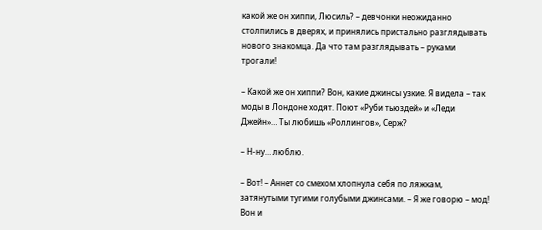какой же он хиппи, Люсиль? – девчонки неожиданно столпились в дверях, и принялись пристально разглядывать нового знакомца. Да что там разглядывать – руками трогали!

– Какой же он хиппи? Вон, какие джинсы узкие. Я видела – так моды в Лондоне ходят. Поют «Руби тьюздей» и «Леди Джейн»… Ты любишь «Роллингов», Серж?

– Н-ну… люблю.

– Вот! – Аннет со смехом хлопнула себя по ляжкам, затянутыми тугими голубыми джинсами. – Я же говорю – мод! Вон и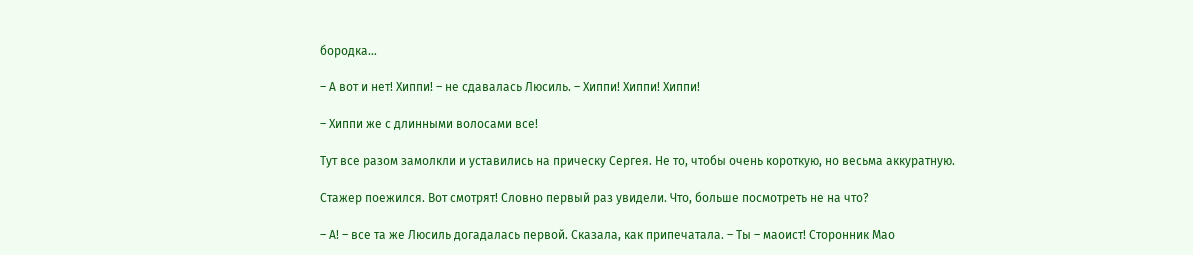бородка…

– А вот и нет! Хиппи! – не сдавалась Люсиль. – Хиппи! Хиппи! Хиппи!

– Хиппи же с длинными волосами все!

Тут все разом замолкли и уставились на прическу Сергея. Не то, чтобы очень короткую, но весьма аккуратную.

Стажер поежился. Вот смотрят! Словно первый раз увидели. Что, больше посмотреть не на что?

– А! – все та же Люсиль догадалась первой. Сказала, как припечатала. – Ты – маоист! Сторонник Мао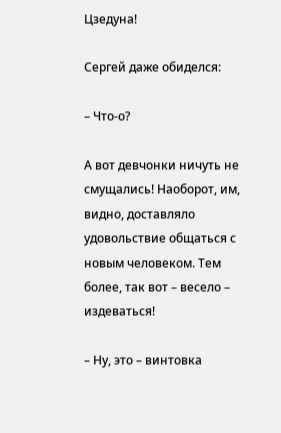Цзедуна!

Сергей даже обиделся:

– Что-о?

А вот девчонки ничуть не смущались! Наоборот, им, видно, доставляло удовольствие общаться с новым человеком. Тем более, так вот – весело – издеваться!

– Ну, это – винтовка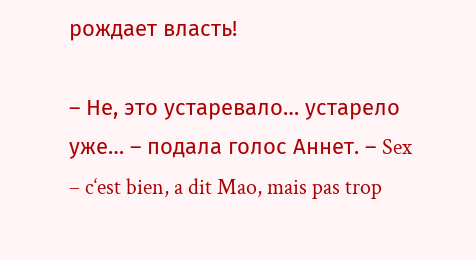рождает власть!

– Не, это устаревало… устарело уже… – подала голос Аннет. – Sex – c‘est bien, a dit Mao, mais pas trop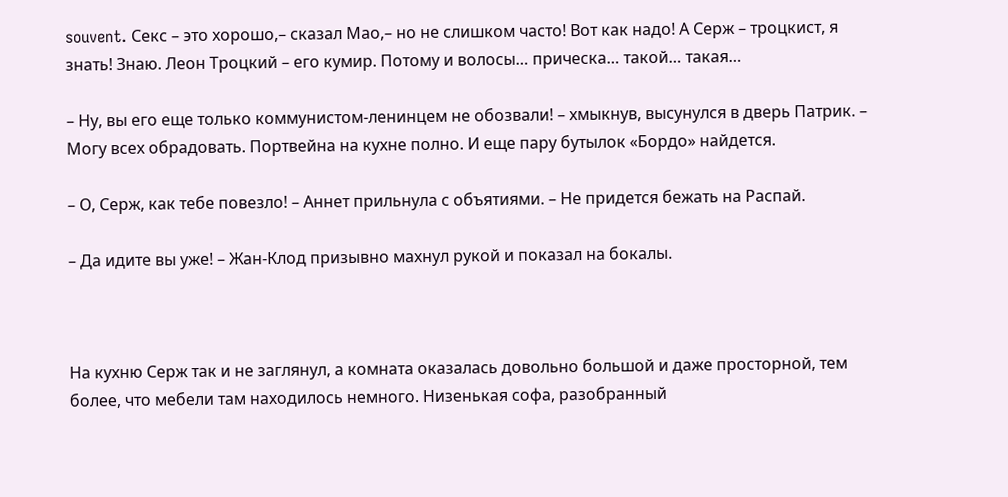souvent. Секс – это хорошо,– сказал Мао,– но не слишком часто! Вот как надо! А Серж – троцкист, я знать! Знаю. Леон Троцкий – его кумир. Потому и волосы… прическа… такой… такая…

– Ну, вы его еще только коммунистом-ленинцем не обозвали! – хмыкнув, высунулся в дверь Патрик. – Могу всех обрадовать. Портвейна на кухне полно. И еще пару бутылок «Бордо» найдется.

– О, Серж, как тебе повезло! – Аннет прильнула с объятиями. – Не придется бежать на Распай.

– Да идите вы уже! – Жан-Клод призывно махнул рукой и показал на бокалы.



На кухню Серж так и не заглянул, а комната оказалась довольно большой и даже просторной, тем более, что мебели там находилось немного. Низенькая софа, разобранный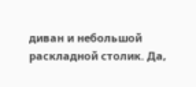диван и небольшой раскладной столик. Да,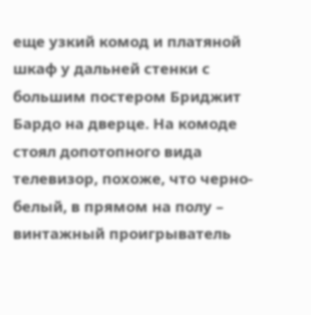еще узкий комод и платяной шкаф у дальней стенки с большим постером Бриджит Бардо на дверце. На комоде стоял допотопного вида телевизор, похоже, что черно-белый, в прямом на полу – винтажный проигрыватель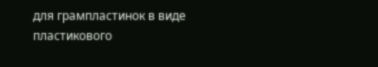для грампластинок в виде пластикового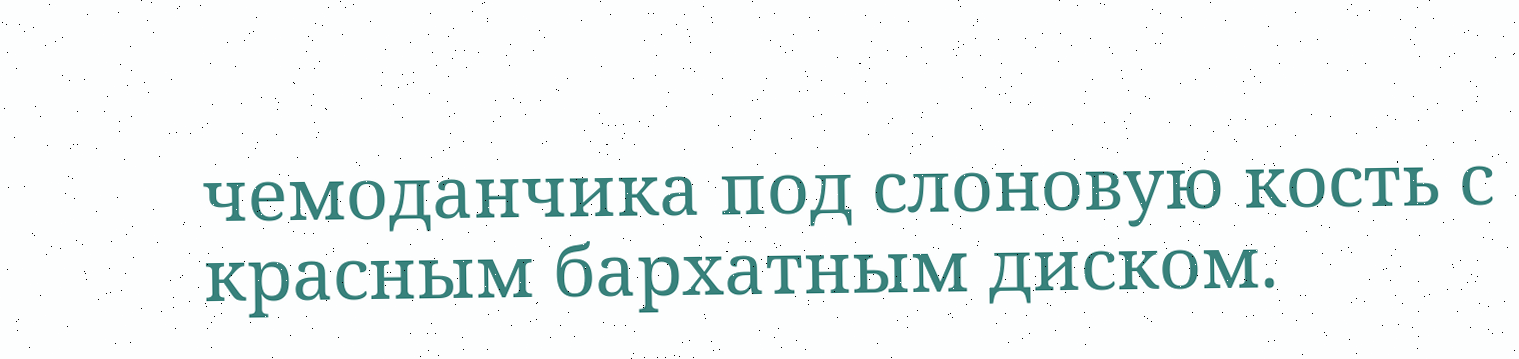чемоданчика под слоновую кость с красным бархатным диском.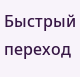Быстрый переход